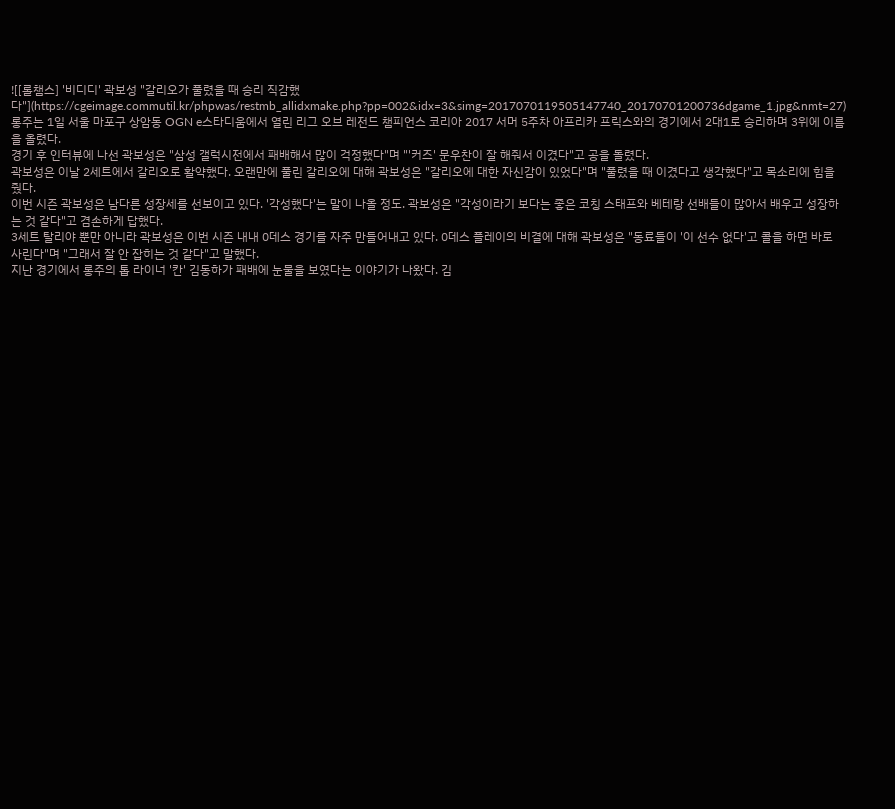![[롤챔스] '비디디' 곽보성 "갈리오가 풀렸을 때 승리 직감했다"](https://cgeimage.commutil.kr/phpwas/restmb_allidxmake.php?pp=002&idx=3&simg=2017070119505147740_20170701200736dgame_1.jpg&nmt=27)
롱주는 1일 서울 마포구 상암동 OGN e스타디움에서 열린 리그 오브 레전드 챔피언스 코리아 2017 서머 5주차 아프리카 프릭스와의 경기에서 2대1로 승리하며 3위에 이름을 올렸다.
경기 후 인터뷰에 나선 곽보성은 "삼성 갤럭시전에서 패배해서 많이 걱정했다"며 "'커즈' 문우찬이 잘 해줘서 이겼다"고 공을 돌렸다.
곽보성은 이날 2세트에서 갈리오로 활약했다. 오랜만에 풀린 갈리오에 대해 곽보성은 "갈리오에 대한 자신감이 있었다"며 "풀렸을 때 이겼다고 생각했다"고 목소리에 힘을 줬다.
이번 시즌 곽보성은 남다른 성장세를 선보이고 있다. '각성했다'는 말이 나올 정도. 곽보성은 "각성이라기 보다는 좋은 코칭 스태프와 베테랑 선배들이 많아서 배우고 성장하는 것 같다"고 겸손하게 답했다.
3세트 탈리야 뿐만 아니라 곽보성은 이번 시즌 내내 0데스 경기를 자주 만들어내고 있다. 0데스 플레이의 비결에 대해 곽보성은 "동료들이 '이 선수 없다'고 콜을 하면 바로 사린다"며 "그래서 잘 안 잡히는 것 같다"고 말했다.
지난 경기에서 롱주의 톱 라이너 '칸' 김동하가 패배에 눈물을 보였다는 이야기가 나왔다. 김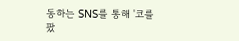동하는 SNS를 통해 '코를 팠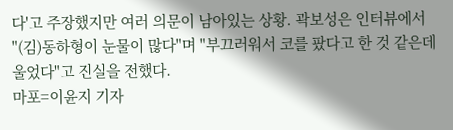다'고 주장했지만 여러 의문이 남아있는 상황. 곽보성은 인터뷰에서 "(김)동하형이 눈물이 많다"며 "부끄러워서 코를 팠다고 한 것 같은데 울었다"고 진실을 전했다.
마포=이윤지 기자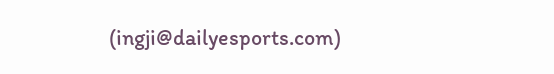(ingji@dailyesports.com)